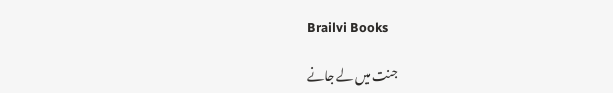Brailvi Books

جنت میں لے جانے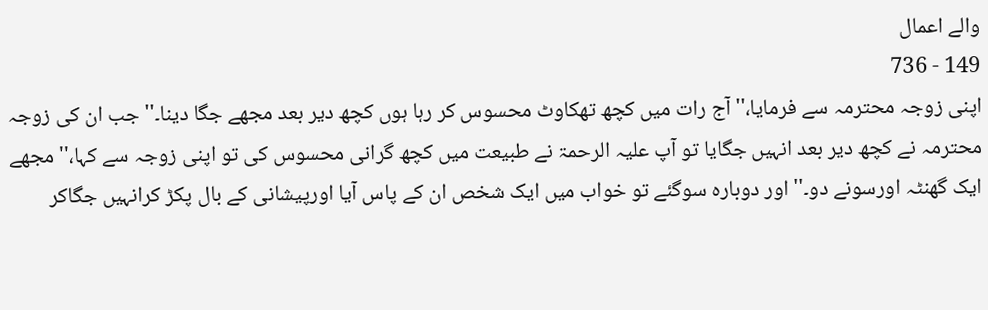والے اعمال
149 - 736
اپنی زوجہ محترمہ سے فرمایا،'' آج رات میں کچھ تھکاوٹ محسوس کر رہا ہوں کچھ دیر بعد مجھے جگا دینا۔'' جب ان کی زوجہ محترمہ نے کچھ دیر بعد انہیں جگایا تو آپ علیہ الرحمۃ نے طبیعت میں کچھ گرانی محسوس کی تو اپنی زوجہ سے کہا،'' مجھے ایک گھنٹہ اورسونے دو۔'' اور دوبارہ سوگئے تو خواب میں ایک شخص ان کے پاس آیا اورپیشانی کے بال پکڑ کرانہیں جگاکر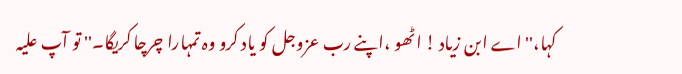کہا،'' اے ابن زیاد ! اٹھو ،اپنے رب عزوجل کو یاد کرو وہ تمہارا چرچا کریگا۔'' تو آپ علیہ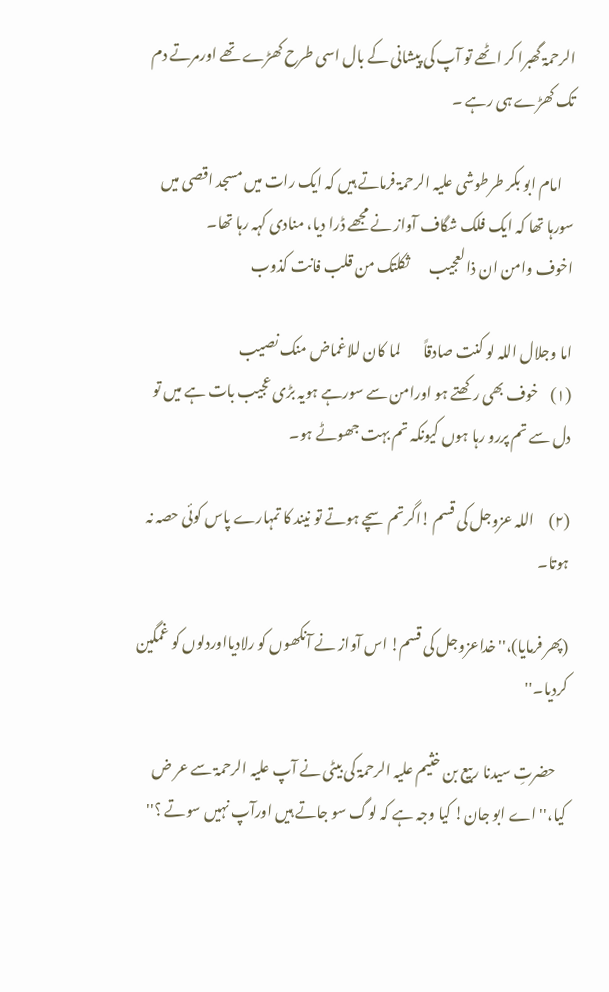الرحمۃ گھبرا کر اٹھے تو آپ کی پیشانی کے بال اسی طرح کھڑے تھے اورمرتے دم تک کھڑے ہی رہے ۔

    امام ابو بکر طرطوشی علیہ الرحمۃ فرماتے ہیں کہ ایک رات میں مسجد اقصی میں سورہا تھا کہ ایک فلک شگاف آواز نے مجھے ڈرا دیا، منادی کہہ رہا تھا۔
اخوف وامن ان ذا لعجیب       ثکلتک من قلب فانت کذوب

اما وجلال اللہ لو کنت صادقاً        لما کان للاغماض منک نصیب
(۱)    خوف بھی رکھتے ہو اورامن سے سورہے ہویہ بڑی عجیب بات ہے میں تو دل سے تم پررو رہا ہوں کیونکہ تم بہت جھوٹے ہو۔

(۲)     اللہ عزوجل کی قسم !اگرتم سچے ہوتے تو نیند کا تمہارے پاس کوئی حصہ نہ ہوتا۔

(پھر فرمایا)،''خداعزوجل کی قسم! اس آواز نے آنکھوں کو رلادیااوردلوں کو غمگین کردیا۔''

    حضرتِ سیدنا ربیع بن خثیم علیہ الرحمۃ کی بیٹی نے آپ علیہ الرحمۃ سے عر ض کیا،'' اے ابو جان! کیا وجہ ہے کہ لوگ سو جاتے ہیں اورآپ نہیں سوتے ؟''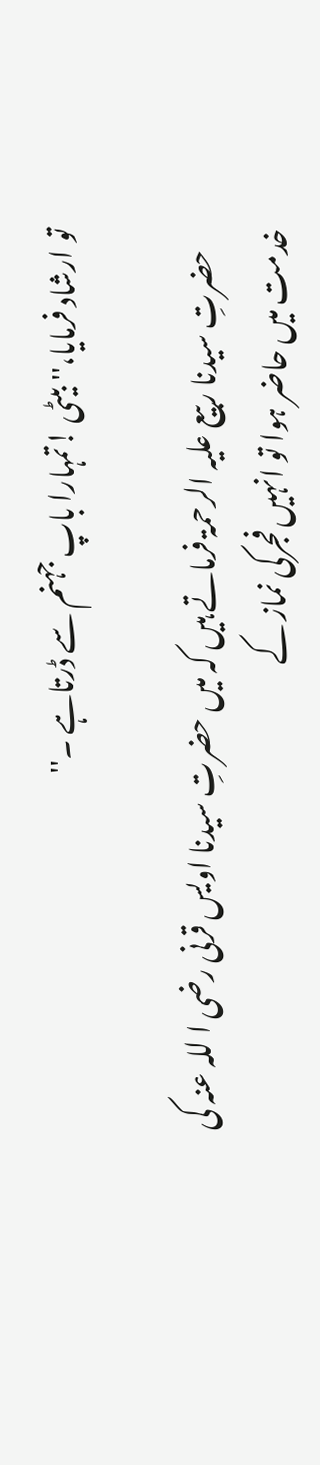تو ارشاد فرمایا،'' بیٹی !تمہارا باپ جہنم سے ڈرتاہے ۔''

    حضرتِ سیدنا ربیع علیہ الرحمۃ فرماتے ہیں کہ میں حضرتِ سیدنا اویس قرنی رضی ا للہ عنہ کی خدمت میں حاضر ہوا تو انہیں فجرکی نماز کے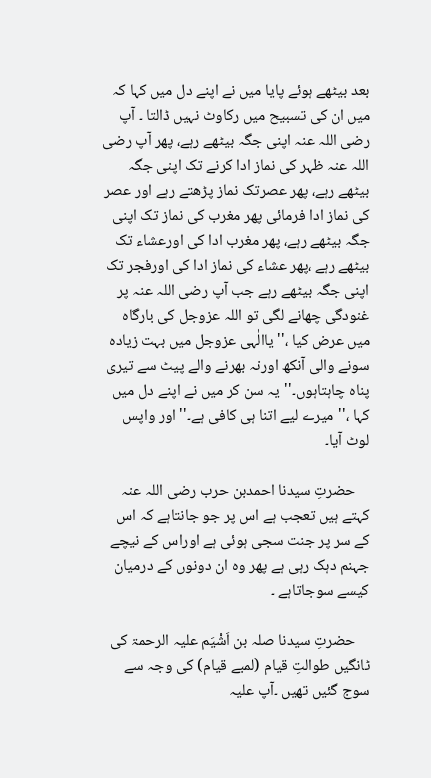بعد بیٹھے ہوئے پایا میں نے اپنے دل میں کہا کہ میں ان کی تسبیح میں رکاوٹ نہیں ڈالتا ۔ آپ رضی اللہ عنہ اپنی جگہ بیٹھے رہے، پھر آپ رضی اللہ عنہ ظہر کی نماز ادا کرنے تک اپنی جگہ بیٹھے رہے، پھر عصرتک نماز پڑھتے رہے اور عصر کی نماز ادا فرمائی پھر مغرب کی نماز تک اپنی جگہ بیٹھے رہے، پھر مغرب ادا کی اورعشاء تک بیٹھے رہے ،پھر عشاء کی نماز ادا کی اورفجر تک اپنی جگہ بیٹھے رہے جب آپ رضی اللہ عنہ پر غنودگی چھانے لگی تو اللہ عزوجل کی بارگاہ میں عرض کیا ،''یاالٰہی عزوجل میں بہت زیادہ سونے والی آنکھ اورنہ بھرنے والے پیٹ سے تیری پناہ چاہتاہوں۔''یہ سن کر میں نے اپنے دل میں کہا ،''میرے لیے اتنا ہی کافی ہے۔''اور واپس لوٹ آیا۔

    حضرتِ سیدنا احمدبن حرب رضی اللہ عنہ کہتے ہیں تعجب ہے اس پر جو جانتاہے کہ اس کے سر پر جنت سجی ہوئی ہے اوراس کے نیچے جہنم دہک رہی ہے پھر وہ ان دونوں کے درمیان کیسے سوجاتاہے ۔

    حضرتِ سیدنا صلہ بن اَشْیَم علیہ الرحمۃ کی ٹانگیں طوالتِ قیام (لمبے قیام) کی وجہ سے سوج گئیں تھیں ۔آپ علیہ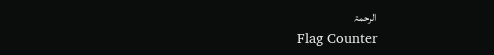الرحمۃ
Flag Counter